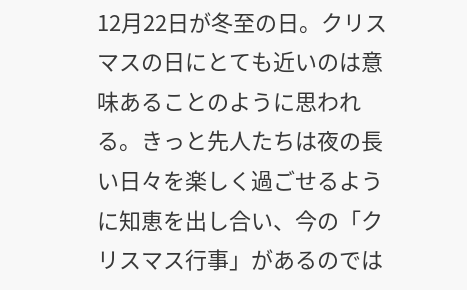12月22日が冬至の日。クリスマスの日にとても近いのは意味あることのように思われる。きっと先人たちは夜の長い日々を楽しく過ごせるように知恵を出し合い、今の「クリスマス行事」があるのでは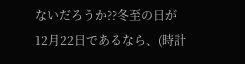ないだろうか??冬至の日が12月22日であるなら、(時計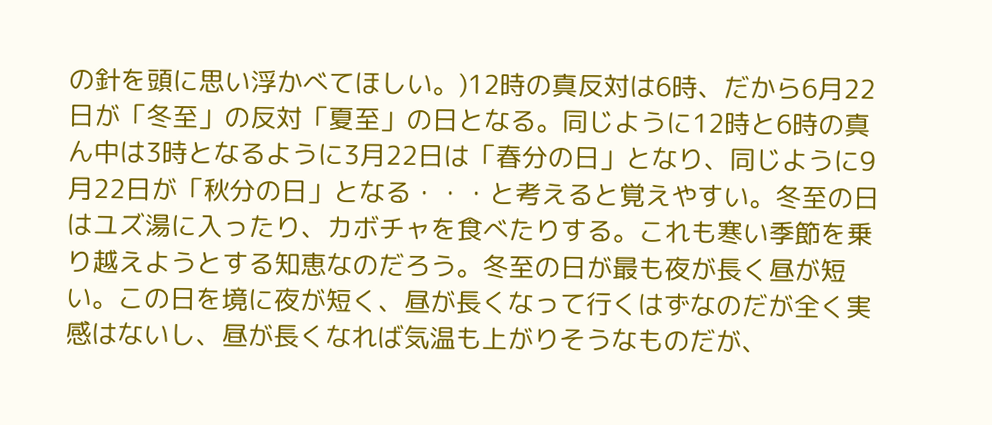の針を頭に思い浮かべてほしい。)12時の真反対は6時、だから6月22日が「冬至」の反対「夏至」の日となる。同じように12時と6時の真ん中は3時となるように3月22日は「春分の日」となり、同じように9月22日が「秋分の日」となる・・・と考えると覚えやすい。冬至の日はユズ湯に入ったり、カボチャを食べたりする。これも寒い季節を乗り越えようとする知恵なのだろう。冬至の日が最も夜が長く昼が短い。この日を境に夜が短く、昼が長くなって行くはずなのだが全く実感はないし、昼が長くなれば気温も上がりそうなものだが、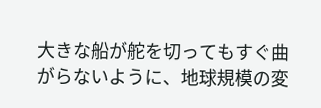大きな船が舵を切ってもすぐ曲がらないように、地球規模の変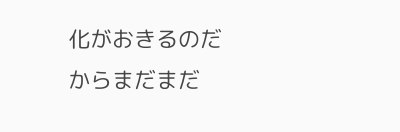化がおきるのだからまだまだ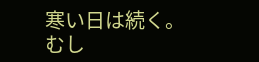寒い日は続く。むし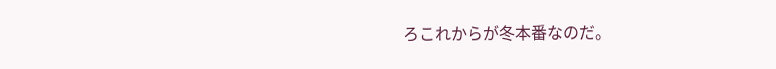ろこれからが冬本番なのだ。